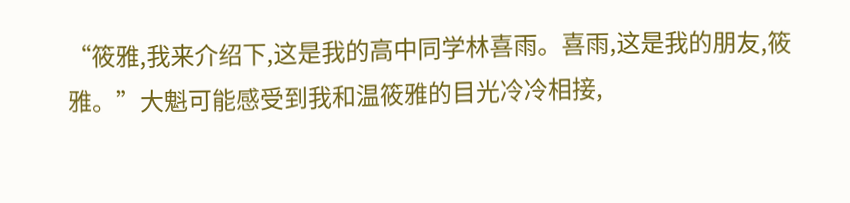“筱雅,我来介绍下,这是我的高中同学林喜雨。喜雨,这是我的朋友,筱雅。”大魁可能感受到我和温筱雅的目光冷冷相接,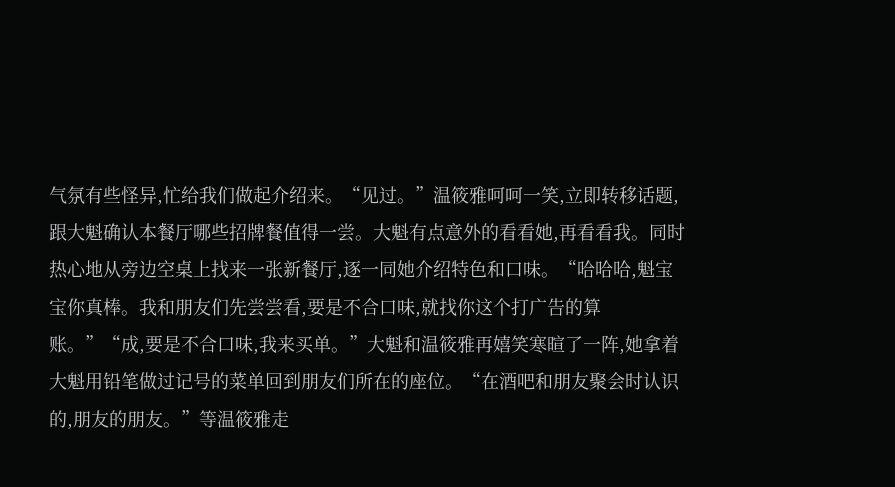气氛有些怪异,忙给我们做起介绍来。“见过。”温筱雅呵呵一笑,立即转移话题,跟大魁确认本餐厅哪些招牌餐值得一尝。大魁有点意外的看看她,再看看我。同时热心地从旁边空桌上找来一张新餐厅,逐一同她介绍特色和口味。“哈哈哈,魁宝宝你真棒。我和朋友们先尝尝看,要是不合口味,就找你这个打广告的算账。”“成,要是不合口味,我来买单。”大魁和温筱雅再嬉笑寒暄了一阵,她拿着大魁用铅笔做过记号的菜单回到朋友们所在的座位。“在酒吧和朋友聚会时认识的,朋友的朋友。”等温筱雅走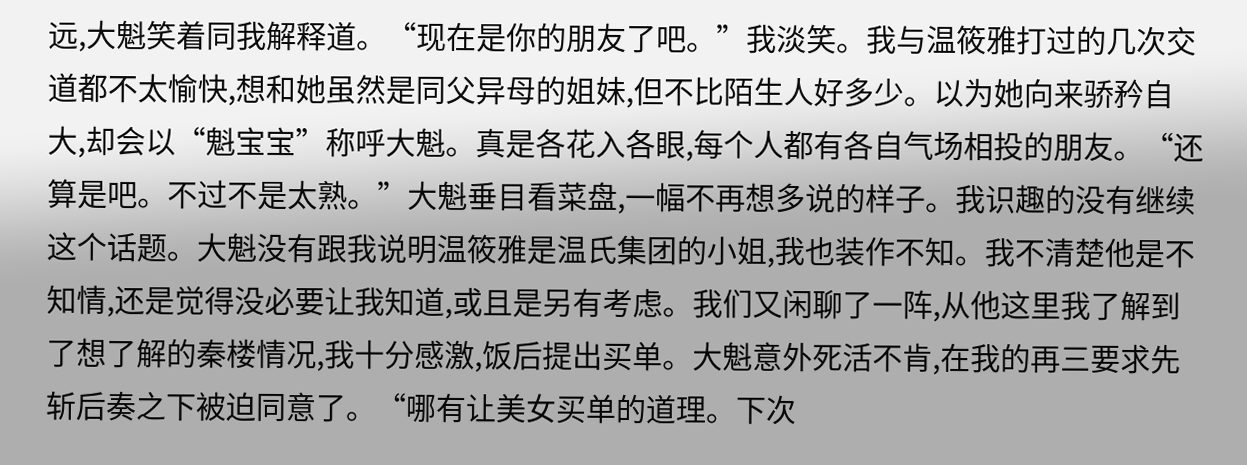远,大魁笑着同我解释道。“现在是你的朋友了吧。”我淡笑。我与温筱雅打过的几次交道都不太愉快,想和她虽然是同父异母的姐妹,但不比陌生人好多少。以为她向来骄矜自大,却会以“魁宝宝”称呼大魁。真是各花入各眼,每个人都有各自气场相投的朋友。“还算是吧。不过不是太熟。”大魁垂目看菜盘,一幅不再想多说的样子。我识趣的没有继续这个话题。大魁没有跟我说明温筱雅是温氏集团的小姐,我也装作不知。我不清楚他是不知情,还是觉得没必要让我知道,或且是另有考虑。我们又闲聊了一阵,从他这里我了解到了想了解的秦楼情况,我十分感激,饭后提出买单。大魁意外死活不肯,在我的再三要求先斩后奏之下被迫同意了。“哪有让美女买单的道理。下次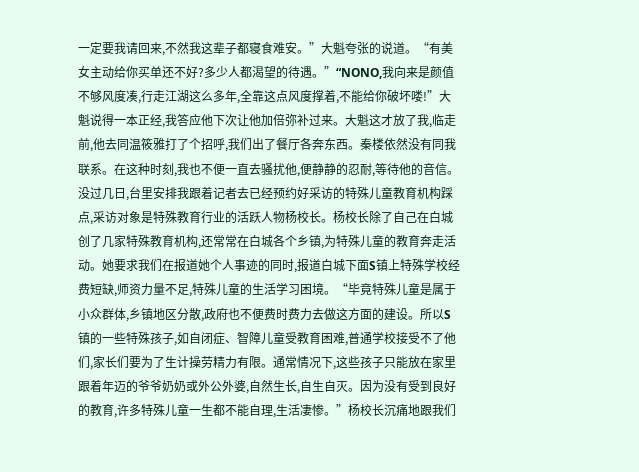一定要我请回来,不然我这辈子都寝食难安。”大魁夸张的说道。“有美女主动给你买单还不好?多少人都渴望的待遇。”“NONO,我向来是颜值不够风度凑,行走江湖这么多年,全靠这点风度撑着,不能给你破坏喽!”大魁说得一本正经,我答应他下次让他加倍弥补过来。大魁这才放了我,临走前,他去同温筱雅打了个招呼,我们出了餐厅各奔东西。秦楼依然没有同我联系。在这种时刻,我也不便一直去骚扰他,便静静的忍耐,等待他的音信。没过几日,台里安排我跟着记者去已经预约好采访的特殊儿童教育机构踩点,采访对象是特殊教育行业的活跃人物杨校长。杨校长除了自己在白城创了几家特殊教育机构,还常常在白城各个乡镇,为特殊儿童的教育奔走活动。她要求我们在报道她个人事迹的同时,报道白城下面S镇上特殊学校经费短缺,师资力量不足,特殊儿童的生活学习困境。“毕竟特殊儿童是属于小众群体,乡镇地区分散,政府也不便费时费力去做这方面的建设。所以S镇的一些特殊孩子,如自闭症、智障儿童受教育困难,普通学校接受不了他们,家长们要为了生计操劳精力有限。通常情况下,这些孩子只能放在家里跟着年迈的爷爷奶奶或外公外婆,自然生长,自生自灭。因为没有受到良好的教育,许多特殊儿童一生都不能自理,生活凄惨。”杨校长沉痛地跟我们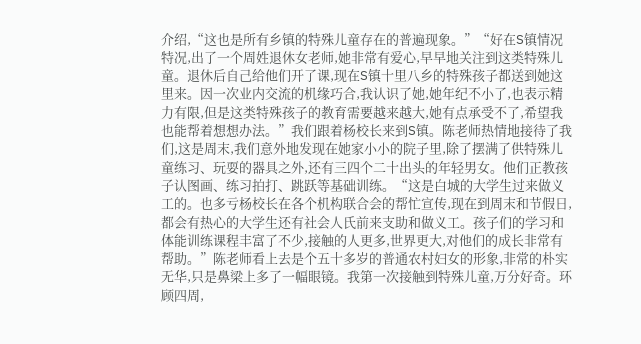介绍,“这也是所有乡镇的特殊儿童存在的普遍现象。”“好在S镇情况特况,出了一个周姓退休女老师,她非常有爱心,早早地关注到这类特殊儿童。退休后自己给他们开了课,现在S镇十里八乡的特殊孩子都送到她这里来。因一次业内交流的机缘巧合,我认识了她,她年纪不小了,也表示精力有限,但是这类特殊孩子的教育需要越来越大,她有点承受不了,希望我也能帮着想想办法。”我们跟着杨校长来到S镇。陈老师热情地接待了我们,这是周末,我们意外地发现在她家小小的院子里,除了摆满了供特殊儿童练习、玩耍的器具之外,还有三四个二十出头的年轻男女。他们正教孩子认图画、练习拍打、跳跃等基础训练。“这是白城的大学生过来做义工的。也多亏杨校长在各个机构联合会的帮忙宣传,现在到周末和节假日,都会有热心的大学生还有社会人氏前来支助和做义工。孩子们的学习和体能训练课程丰富了不少,接触的人更多,世界更大,对他们的成长非常有帮助。”陈老师看上去是个五十多岁的普通农村妇女的形象,非常的朴实无华,只是鼻梁上多了一幅眼镜。我第一次接触到特殊儿童,万分好奇。环顾四周,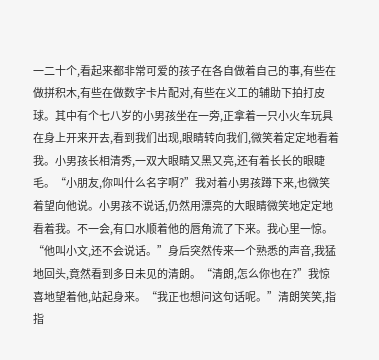一二十个,看起来都非常可爱的孩子在各自做着自己的事,有些在做拼积木,有些在做数字卡片配对,有些在义工的辅助下拍打皮球。其中有个七八岁的小男孩坐在一旁,正拿着一只小火车玩具在身上开来开去,看到我们出现,眼睛转向我们,微笑着定定地看着我。小男孩长相清秀,一双大眼睛又黑又亮,还有着长长的眼睫毛。“小朋友,你叫什么名字啊?”我对着小男孩蹲下来,也微笑着望向他说。小男孩不说话,仍然用漂亮的大眼睛微笑地定定地看着我。不一会,有口水顺着他的唇角流了下来。我心里一惊。“他叫小文,还不会说话。”身后突然传来一个熟悉的声音,我猛地回头,竟然看到多日未见的清朗。“清朗,怎么你也在?”我惊喜地望着他,站起身来。“我正也想问这句话呢。”清朗笑笑,指指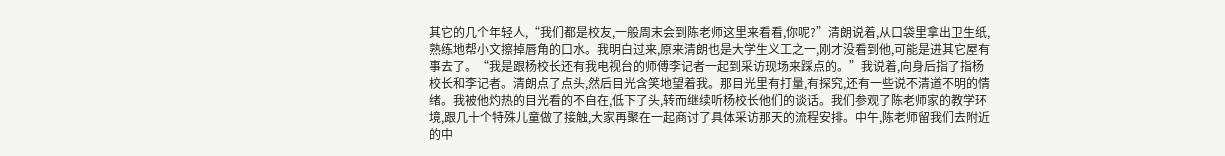其它的几个年轻人,“我们都是校友,一般周末会到陈老师这里来看看,你呢?”清朗说着,从口袋里拿出卫生纸,熟练地帮小文擦掉唇角的口水。我明白过来,原来清朗也是大学生义工之一,刚才没看到他,可能是进其它屋有事去了。“我是跟杨校长还有我电视台的师傅李记者一起到采访现场来踩点的。”我说着,向身后指了指杨校长和李记者。清朗点了点头,然后目光含笑地望着我。那目光里有打量,有探究,还有一些说不清道不明的情绪。我被他灼热的目光看的不自在,低下了头,转而继续听杨校长他们的谈话。我们参观了陈老师家的教学环境,跟几十个特殊儿童做了接触,大家再聚在一起商讨了具体采访那天的流程安排。中午,陈老师留我们去附近的中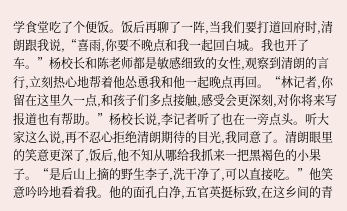学食堂吃了个便饭。饭后再聊了一阵,当我们要打道回府时,清朗跟我说,“喜雨,你要不晚点和我一起回白城。我也开了车。”杨校长和陈老师都是敏感细致的女性,观察到清朗的言行,立刻热心地帮着他怂恿我和他一起晚点再回。“林记者,你留在这里久一点,和孩子们多点接触,感受会更深刻,对你将来写报道也有帮助。”杨校长说,李记者听了也在一旁点头。听大家这么说,再不忍心拒绝清朗期待的目光,我同意了。清朗眼里的笑意更深了,饭后,他不知从哪给我抓来一把黑褐色的小果子。“是后山上摘的野生李子,洗干净了,可以直接吃。”他笑意吟吟地看着我。他的面孔白净,五官英挺标致,在这乡间的青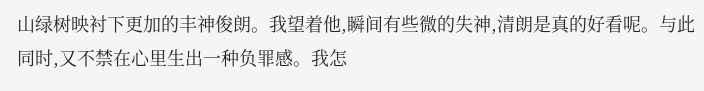山绿树映衬下更加的丰神俊朗。我望着他,瞬间有些微的失神,清朗是真的好看呢。与此同时,又不禁在心里生出一种负罪感。我怎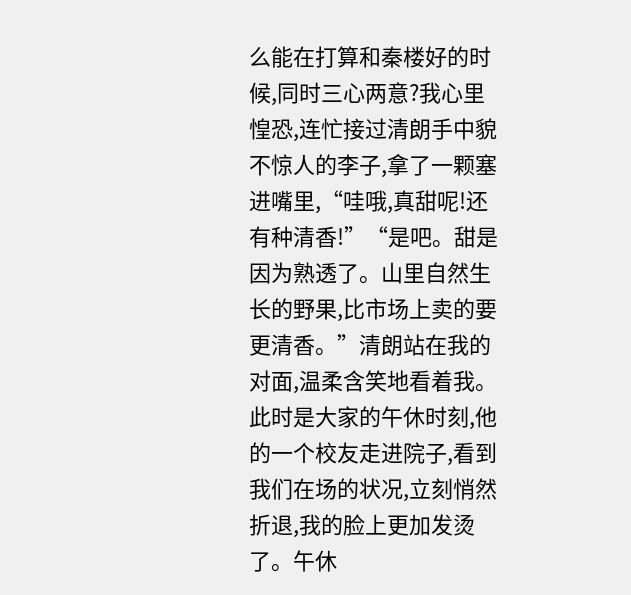么能在打算和秦楼好的时候,同时三心两意?我心里惶恐,连忙接过清朗手中貌不惊人的李子,拿了一颗塞进嘴里,“哇哦,真甜呢!还有种清香!”“是吧。甜是因为熟透了。山里自然生长的野果,比市场上卖的要更清香。”清朗站在我的对面,温柔含笑地看着我。此时是大家的午休时刻,他的一个校友走进院子,看到我们在场的状况,立刻悄然折退,我的脸上更加发烫了。午休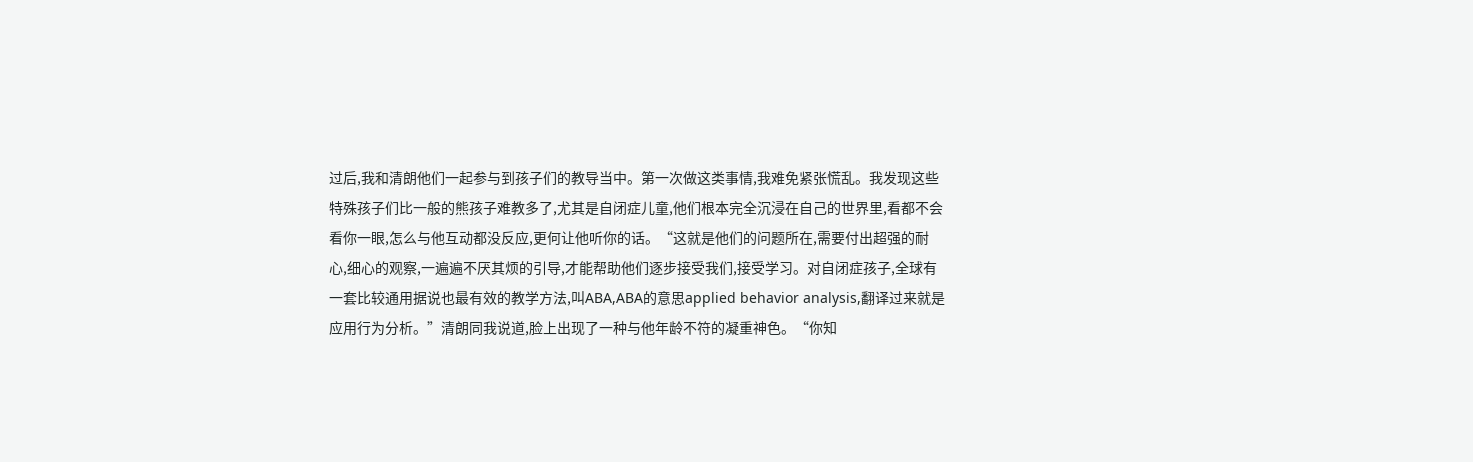过后,我和清朗他们一起参与到孩子们的教导当中。第一次做这类事情,我难免紧张慌乱。我发现这些特殊孩子们比一般的熊孩子难教多了,尤其是自闭症儿童,他们根本完全沉浸在自己的世界里,看都不会看你一眼,怎么与他互动都没反应,更何让他听你的话。“这就是他们的问题所在,需要付出超强的耐心,细心的观察,一遍遍不厌其烦的引导,才能帮助他们逐步接受我们,接受学习。对自闭症孩子,全球有一套比较通用据说也最有效的教学方法,叫ABA,ABA的意思applied behavior analysis,翻译过来就是应用行为分析。”清朗同我说道,脸上出现了一种与他年龄不符的凝重神色。“你知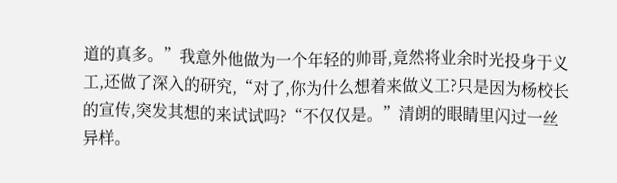道的真多。”我意外他做为一个年轻的帅哥,竟然将业余时光投身于义工,还做了深入的研究,“对了,你为什么想着来做义工?只是因为杨校长的宣传,突发其想的来试试吗?“不仅仅是。”清朗的眼睛里闪过一丝异样。